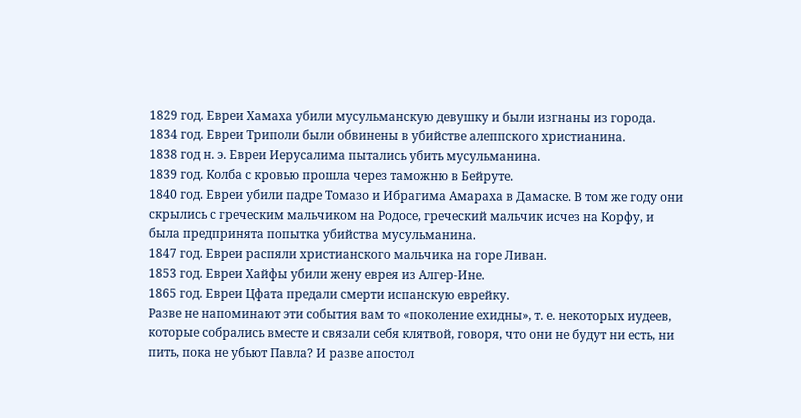1829 год. Евреи Хамаха убили мусульманскую девушку и были изгнаны из города.
1834 год. Евреи Триполи были обвинены в убийстве алеппского христианина.
1838 год н. э. Евреи Иерусалима пытались убить мусульманина.
1839 год. Колба с кровью прошла через таможню в Бейруте.
1840 год. Евреи убили падре Томазо и Ибрагима Амараха в Дамаске. В том же году они скрылись с греческим мальчиком на Родосе, греческий мальчик исчез на Корфу, и была предпринята попытка убийства мусульманина.
1847 год. Евреи распяли христианского мальчика на горе Ливан.
1853 год. Евреи Хайфы убили жену еврея из Алгер-Ине.
1865 год. Евреи Цфата предали смерти испанскую еврейку.
Разве не напоминают эти события вам то «поколение ехидны», т. е. некоторых иудеев, которые собрались вместе и связали себя клятвой, говоря, что они не будут ни есть, ни пить, пока не убьют Павла? И разве апостол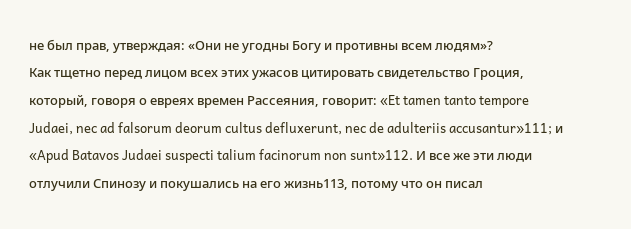не был прав, утверждая: «Они не угодны Богу и противны всем людям»?
Как тщетно перед лицом всех этих ужасов цитировать свидетельство Гроция, который, говоря о евреях времен Рассеяния, говорит: «Et tamen tanto tempore Judaei, nec ad falsorum deorum cultus defluxerunt, nec de adulteriis accusantur»111; и «Apud Batavos Judaei suspecti talium facinorum non sunt»112. И все же эти люди отлучили Спинозу и покушались на его жизнь113, потому что он писал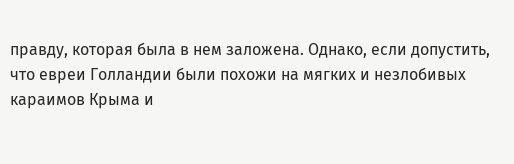правду, которая была в нем заложена. Однако, если допустить, что евреи Голландии были похожи на мягких и незлобивых караимов Крыма и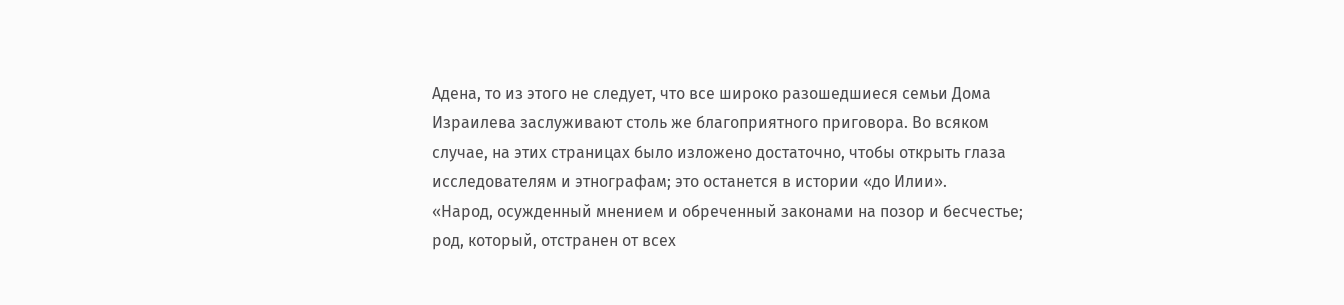Адена, то из этого не следует, что все широко разошедшиеся семьи Дома Израилева заслуживают столь же благоприятного приговора. Во всяком случае, на этих страницах было изложено достаточно, чтобы открыть глаза исследователям и этнографам; это останется в истории «до Илии».
«Народ, осужденный мнением и обреченный законами на позор и бесчестье; род, который, отстранен от всех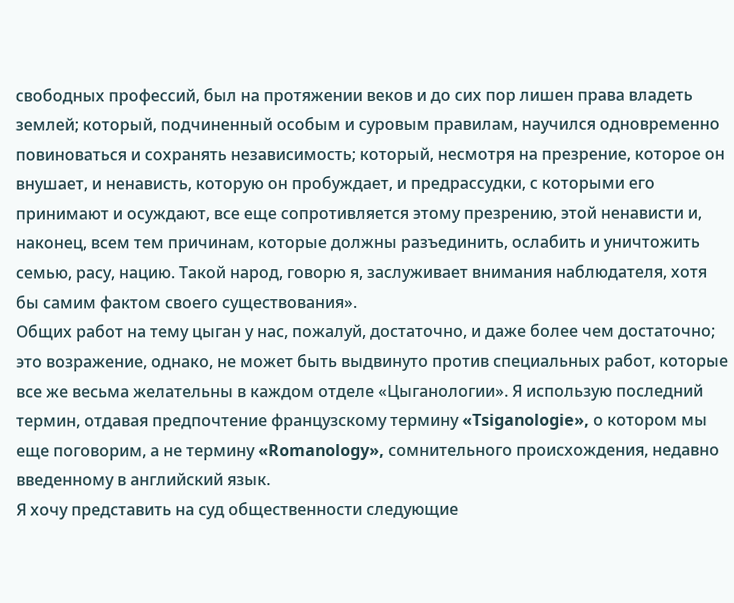свободных профессий, был на протяжении веков и до сих пор лишен права владеть землей; который, подчиненный особым и суровым правилам, научился одновременно повиноваться и сохранять независимость; который, несмотря на презрение, которое он внушает, и ненависть, которую он пробуждает, и предрассудки, с которыми его принимают и осуждают, все еще сопротивляется этому презрению, этой ненависти и, наконец, всем тем причинам, которые должны разъединить, ослабить и уничтожить семью, расу, нацию. Такой народ, говорю я, заслуживает внимания наблюдателя, хотя бы самим фактом своего существования».
Общих работ на тему цыган у нас, пожалуй, достаточно, и даже более чем достаточно; это возражение, однако, не может быть выдвинуто против специальных работ, которые все же весьма желательны в каждом отделе «Цыганологии». Я использую последний термин, отдавая предпочтение французскому термину «Tsiganologie», о котором мы еще поговорим, а не термину «Romanology», сомнительного происхождения, недавно введенному в английский язык.
Я хочу представить на суд общественности следующие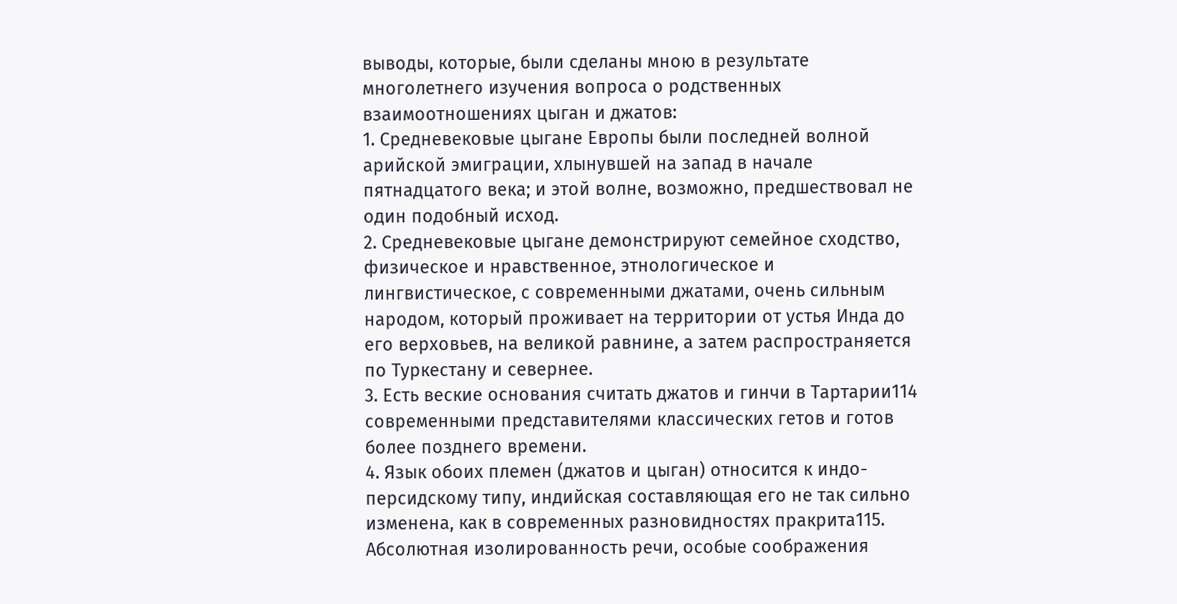выводы, которые, были сделаны мною в результате многолетнего изучения вопроса о родственных взаимоотношениях цыган и джатов:
1. Средневековые цыгане Европы были последней волной арийской эмиграции, хлынувшей на запад в начале пятнадцатого века; и этой волне, возможно, предшествовал не один подобный исход.
2. Средневековые цыгане демонстрируют семейное сходство, физическое и нравственное, этнологическое и лингвистическое, с современными джатами, очень сильным народом, который проживает на территории от устья Инда до его верховьев, на великой равнине, а затем распространяется по Туркестану и севернее.
3. Есть веские основания считать джатов и гинчи в Тартарии114 современными представителями классических гетов и готов более позднего времени.
4. Язык обоих племен (джатов и цыган) относится к индо-персидскому типу, индийская составляющая его не так сильно изменена, как в современных разновидностях пракрита115. Абсолютная изолированность речи, особые соображения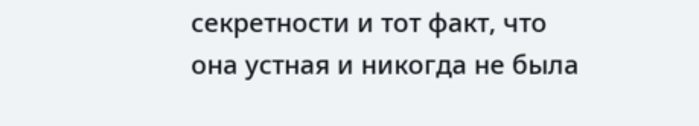секретности и тот факт, что она устная и никогда не была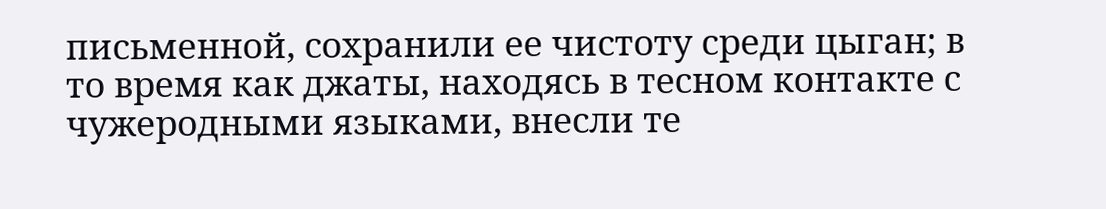письменной, сохранили ее чистоту среди цыган; в то время как джаты, находясь в тесном контакте с чужеродными языками, внесли те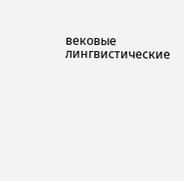вековые лингвистические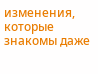изменения, которые знакомы даже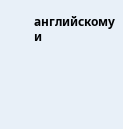английскому и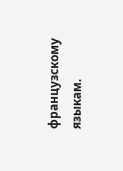французскому языкам.